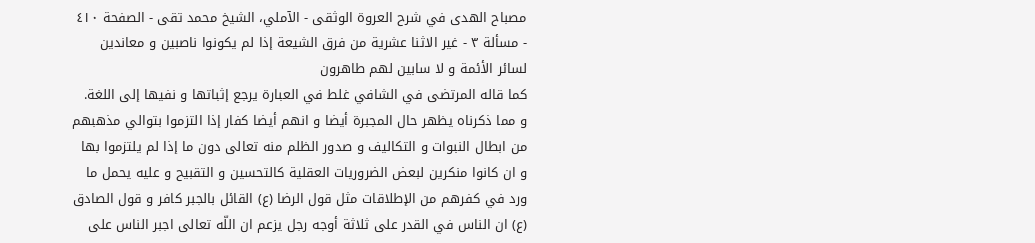مصباح الهدى في شرح العروة الوثقى - الآملي، الشيخ محمد تقى - الصفحة ٤١٠ - مسألة ٣ - غير الاثنا عشرية من فرق الشيعة إذا لم يكونوا ناصبين و معاندين لسائر الأئمة و لا سابين لهم طاهرون
كما قاله المرتضى في الشافي غلط في العبارة يرجع إثباتها و نفيها إلى اللغة.
و مما ذكرناه يظهر حال المجبرة أيضا و انهم أيضا كفار إذا التزموا بتوالي مذهبهم من ابطال النبوات و التكاليف و صدور الظلم منه تعالى دون ما إذا لم يلتزموا بها و ان كانوا منكرين لبعض الضروريات العقلية كالتحسين و التقبيح و عليه يحمل ما ورد في كفرهم من الإطلاقات مثل قول الرضا (ع) القائل بالجبر كافر و قول الصادق (ع) ان الناس في القدر على ثلاثة أوجه رجل يزعم ان اللّه تعالى اجبر الناس على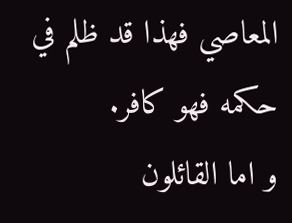المعاصي فهذا قد ظلم في حكمه فهو كافر.
و اما القائلون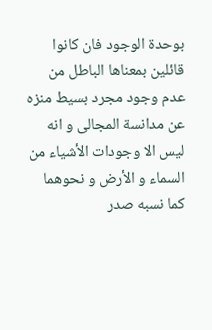بوحدة الوجود فان كانوا قائلين بمعناها الباطل من عدم وجود مجرد بسيط منزه عن مدانسة المجالى و انه ليس الا وجودات الأشياء من السماء و الأرض و نحوهما كما نسبه صدر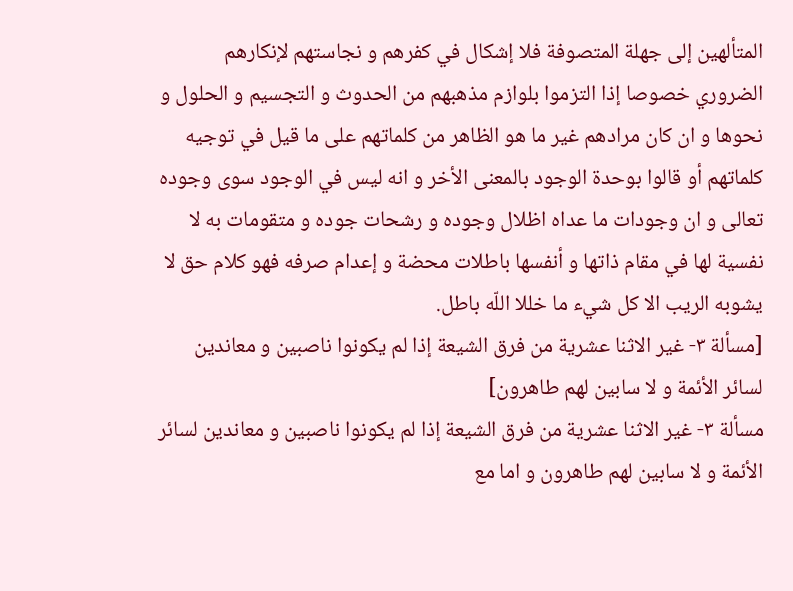المتألهين إلى جهلة المتصوفة فلا إشكال في كفرهم و نجاستهم لإنكارهم الضروري خصوصا إذا التزموا بلوازم مذهبهم من الحدوث و التجسيم و الحلول و نحوها و ان كان مرادهم غير ما هو الظاهر من كلماتهم على ما قيل في توجيه كلماتهم أو قالوا بوحدة الوجود بالمعنى الأخر و انه ليس في الوجود سوى وجوده تعالى و ان وجودات ما عداه اظلال وجوده و رشحات جوده و متقومات به لا نفسية لها في مقام ذاتها و أنفسها باطلات محضة و إعدام صرفه فهو كلام حق لا يشوبه الريب الا كل شيء ما خللا اللّه باطل.
[مسألة ٣- غير الاثنا عشرية من فرق الشيعة إذا لم يكونوا ناصبين و معاندين لسائر الأئمة و لا سابين لهم طاهرون]
مسألة ٣- غير الاثنا عشرية من فرق الشيعة إذا لم يكونوا ناصبين و معاندين لسائر الأئمة و لا سابين لهم طاهرون و اما مع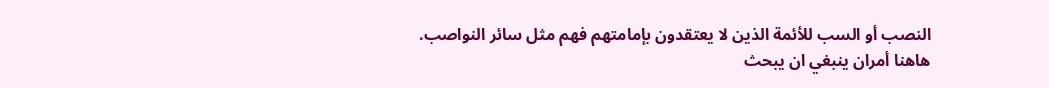النصب أو السب للأئمة الذين لا يعتقدون بإمامتهم فهم مثل سائر النواصب.
هاهنا أمران ينبغي ان يبحث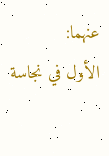عنهما:
الأول في نجاسة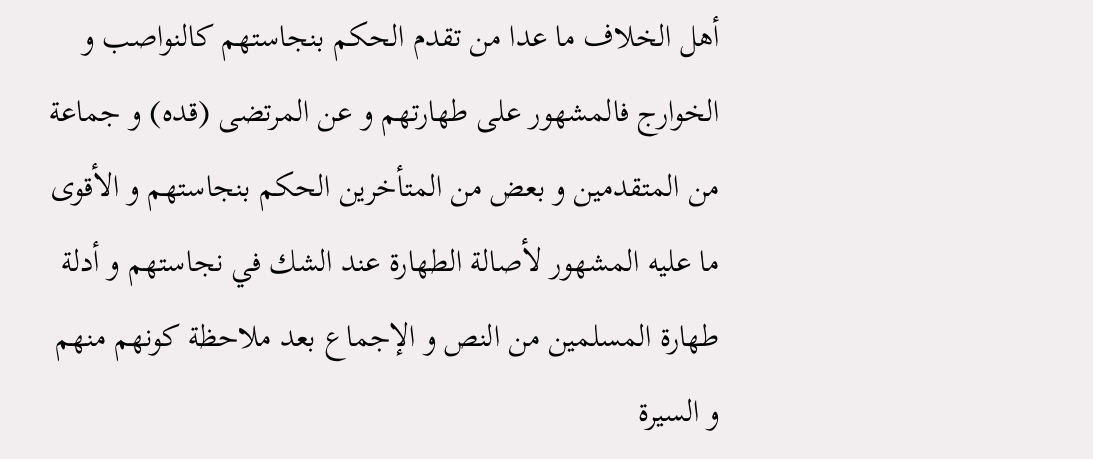أهل الخلاف ما عدا من تقدم الحكم بنجاستهم كالنواصب و الخوارج فالمشهور على طهارتهم و عن المرتضى (قده) و جماعة من المتقدمين و بعض من المتأخرين الحكم بنجاستهم و الأقوى ما عليه المشهور لأصالة الطهارة عند الشك في نجاستهم و أدلة طهارة المسلمين من النص و الإجماع بعد ملاحظة كونهم منهم و السيرة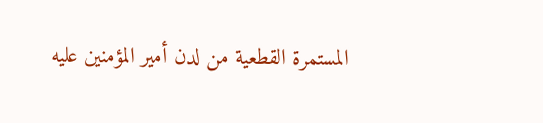المستمرة القطعية من لدن أمير المؤمنين عليه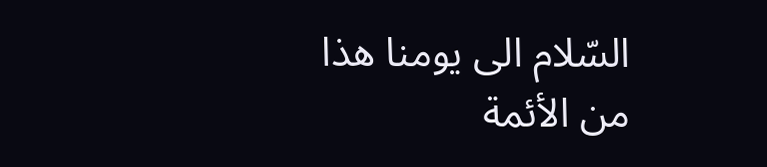السّلام الى يومنا هذا من الأئمة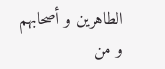الطاهرين و أصحابهم و من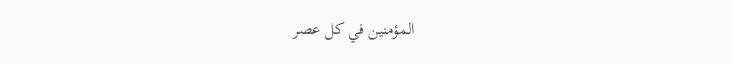المؤمنين في كل عصر